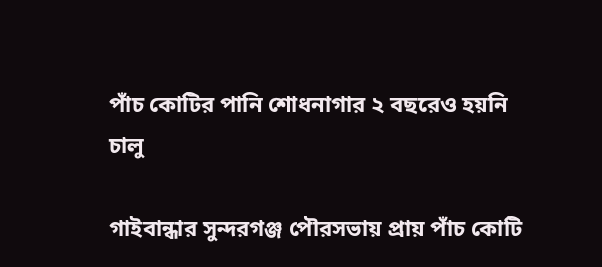পাঁচ কোটির পানি শোধনাগার ২ বছরেও হয়নি চালু

গাইবান্ধার সুন্দরগঞ্জ পৌরসভায় প্রায় পাঁচ কোটি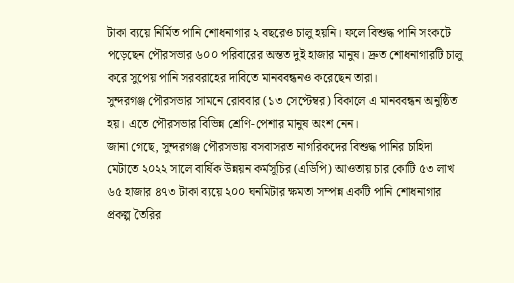টাকা ব্যয়ে নির্মিত পানি শোধনাগার ২ বছরেও চালু হয়নি। ফলে বিশুদ্ধ পানি সংকটে পড়েছেন পৌরসভার ৬০০ পরিবারের অন্তত দুই হাজার মানুষ। দ্রুত শোধনাগারটি চালু করে সুপেয় পানি সরবরাহের দাবিতে মানববন্ধনও করেছেন তারা।
সুন্দরগঞ্জ পৌরসভার সামনে রোববার (১৩ সেপ্টেম্বর) বিকালে এ মানববন্ধন অনুষ্ঠিত হয়। এতে পৌরসভার বিভিন্ন শ্রেণি-পেশার মানুষ অংশ নেন।
জানা গেছে, সুন্দরগঞ্জ পৌরসভায় বসবাসরত নাগরিকদের বিশুদ্ধ পানির চাহিদা মেটাতে ২০২২ সালে বার্ষিক উন্নয়ন কর্মসূচির (এডিপি) আওতায় চার কোটি ৫৩ লাখ ৬৫ হাজার ৪৭৩ টাকা ব্যয়ে ২০০ ঘনমিটার ক্ষমতা সম্পন্ন একটি পানি শোধনাগার প্রকল্প তৈরির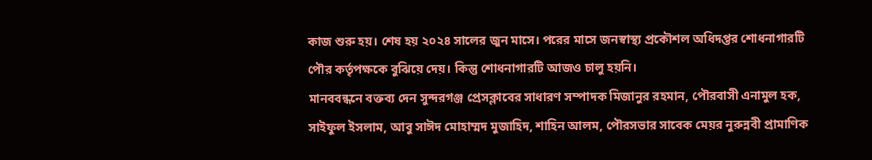কাজ শুরু হয়। শেষ হয় ২০২৪ সালের জুন মাসে। পরের মাসে জনস্বাস্থ্য প্রকৌশল অধিদপ্তর শোধনাগারটি পৌর কর্তৃপক্ষকে বুঝিয়ে দেয়। কিন্তু শোধনাগারটি আজও চালু হয়নি।
মানববন্ধনে বক্তব্য দেন সুন্দরগঞ্জ প্রেসক্লাবের সাধারণ সম্পাদক মিজানুর রহমান, পৌরবাসী এনামুল হক, সাইফুল ইসলাম, আবু সাঈদ মোহাম্মদ মুজাহিদ, শাহিন আলম, পৌরসভার সাবেক মেয়র নুরুন্নবী প্রামাণিক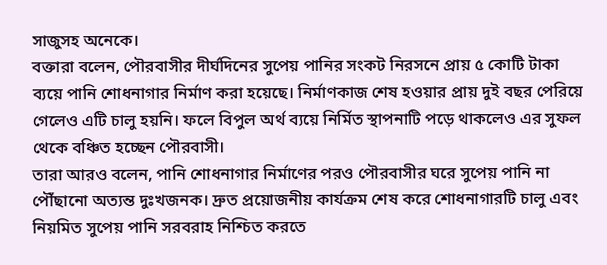সাজুসহ অনেকে।
বক্তারা বলেন, পৌরবাসীর দীর্ঘদিনের সুপেয় পানির সংকট নিরসনে প্রায় ৫ কোটি টাকা ব্যয়ে পানি শোধনাগার নির্মাণ করা হয়েছে। নির্মাণকাজ শেষ হওয়ার প্রায় দুই বছর পেরিয়ে গেলেও এটি চালু হয়নি। ফলে বিপুল অর্থ ব্যয়ে নির্মিত স্থাপনাটি পড়ে থাকলেও এর সুফল থেকে বঞ্চিত হচ্ছেন পৌরবাসী।
তারা আরও বলেন, পানি শোধনাগার নির্মাণের পরও পৌরবাসীর ঘরে সুপেয় পানি না পৌঁছানো অত্যন্ত দুঃখজনক। দ্রুত প্রয়োজনীয় কার্যক্রম শেষ করে শোধনাগারটি চালু এবং নিয়মিত সুপেয় পানি সরবরাহ নিশ্চিত করতে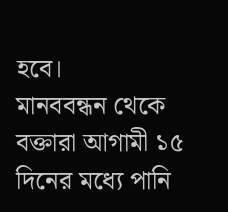হবে।
মানববন্ধন থেকে বক্তারা আগামী ১৫ দিনের মধ্যে পানি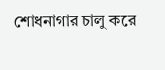শোধনাগার চালু করে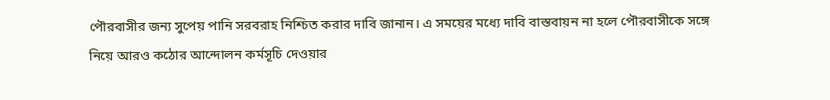পৌরবাসীর জন্য সুপেয় পানি সরবরাহ নিশ্চিত করার দাবি জানান। এ সময়ের মধ্যে দাবি বাস্তবায়ন না হলে পৌরবাসীকে সঙ্গে নিয়ে আরও কঠোর আন্দোলন কর্মসূচি দেওয়ার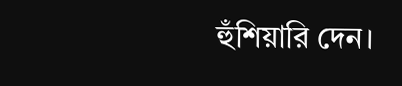হুঁশিয়ারি দেন।